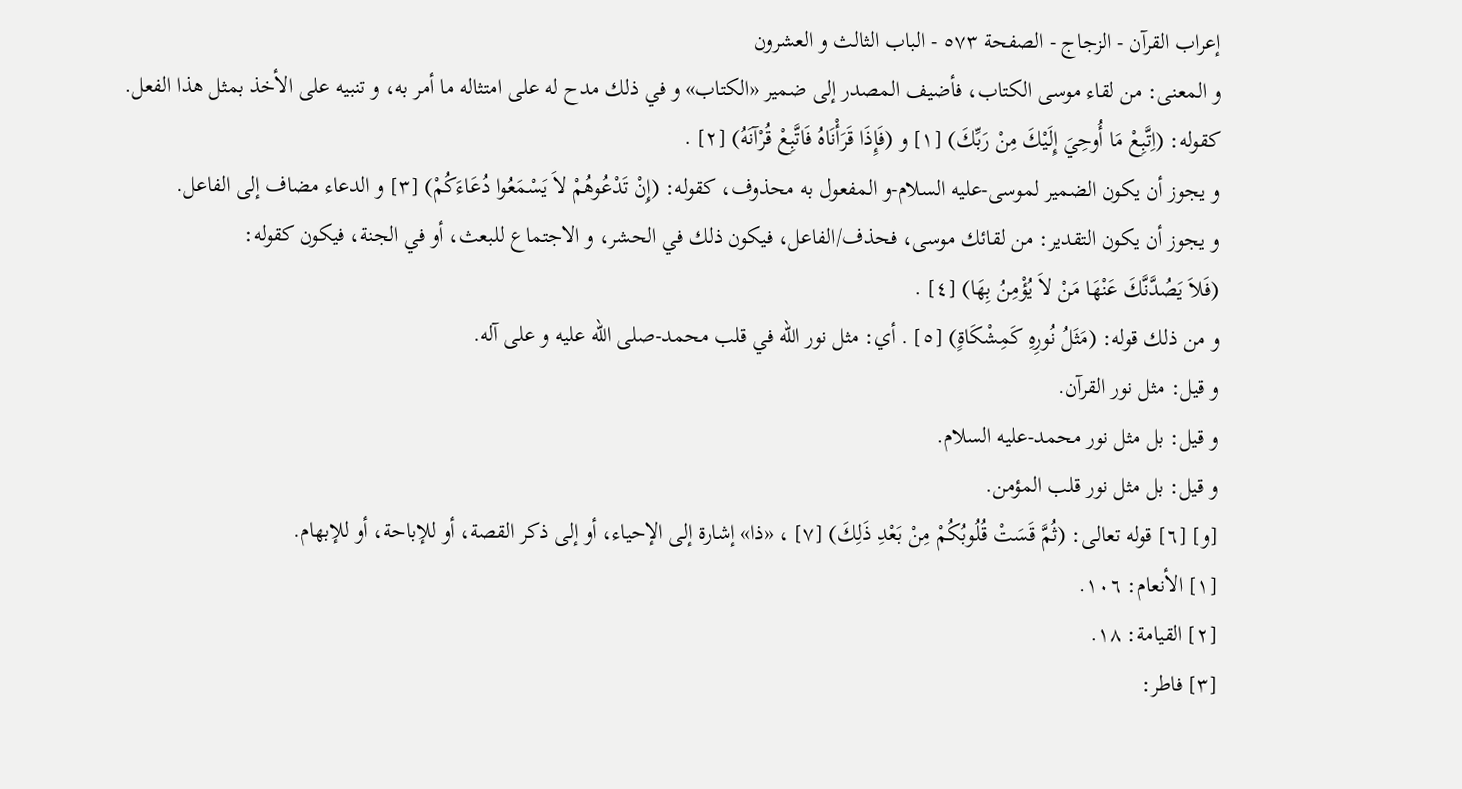إعراب القرآن - الزجاج - الصفحة ٥٧٣ - الباب الثالث و العشرون
و المعنى: من لقاء موسى الكتاب، فأضيف المصدر إلى ضمير «الكتاب» و في ذلك مدح له على امتثاله ما أمر به، و تنبيه على الأخذ بمثل هذا الفعل.
كقوله: (اِتَّبِعْ مَا أُوحِيَ إِلَيْكَ مِنْ رَبِّكَ) [١] و (فَإِذَا قَرَأْنَاهُ فَاتَّبِعْ قُرْآنَهُ) [٢] .
و يجوز أن يكون الضمير لموسى-عليه السلام-و المفعول به محذوف، كقوله: (إِنْ تَدْعُوهُمْ لاَ يَسْمَعُوا دُعَاءَكُمْ) [٣] و الدعاء مضاف إلى الفاعل.
و يجوز أن يكون التقدير: من لقائك موسى، فحذف/الفاعل، فيكون ذلك في الحشر، و الاجتماع للبعث، أو في الجنة، فيكون كقوله:
(فَلاَ يَصُدَّنَّكَ عَنْهَا مَنْ لاَ يُؤْمِنُ بِهَا) [٤] .
و من ذلك قوله: (مَثَلُ نُورِهِ كَمِشْكَاةٍ) [٥] . أي: مثل نور اللّه في قلب محمد-صلى اللّه عليه و على آله.
و قيل: مثل نور القرآن.
و قيل: بل مثل نور محمد-عليه السلام.
و قيل: بل مثل نور قلب المؤمن.
[و] [٦] قوله تعالى: (ثُمَّ قَسَتْ قُلُوبُكُمْ مِنْ بَعْدِ ذَلِكَ) [٧] ، «ذا» إشارة إلى الإحياء، أو إلى ذكر القصة، أو للإباحة، أو للإبهام.
[١] الأنعام: ١٠٦.
[٢] القيامة: ١٨.
[٣] فاطر: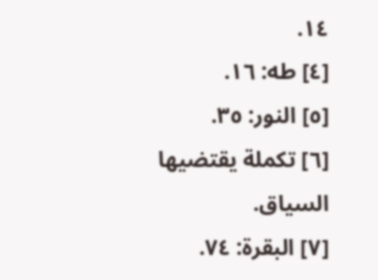١٤.
[٤] طه: ١٦.
[٥] النور: ٣٥.
[٦] تكملة يقتضيها السياق.
[٧] البقرة: ٧٤.